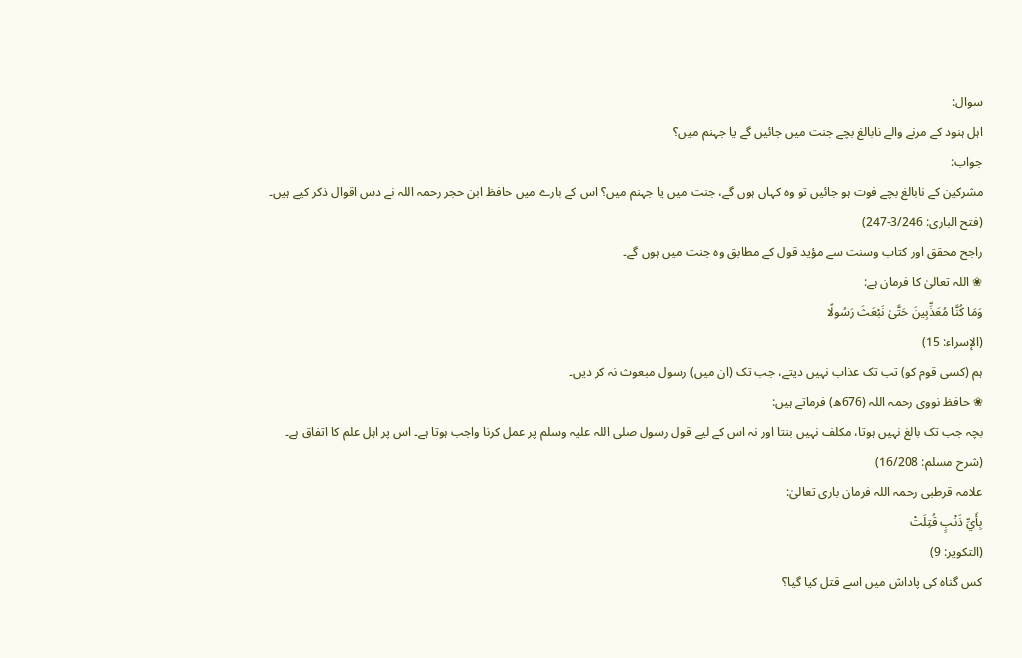سوال:
اہل ہنود کے مرنے والے نابالغ بچے جنت میں جائیں گے یا جہنم میں؟
جواب:
مشرکین کے نابالغ بچے فوت ہو جائیں تو وہ کہاں ہوں گے، جنت میں یا جہنم میں؟ اس کے بارے میں حافظ ابن حجر رحمہ اللہ نے دس اقوال ذکر کیے ہیں۔
(فتح الباری: 3/246-247)
راجح محقق اور کتاب وسنت سے مؤید قول کے مطابق وہ جنت میں ہوں گے۔
❀ اللہ تعالیٰ کا فرمان ہے:
وَمَا كُنَّا مُعَذِّبِينَ حَتَّىٰ نَبْعَثَ رَسُولًا
(الإسراء: 15)
ہم (کسی قوم کو) تب تک عذاب نہیں دیتے، جب تک (ان میں) رسول مبعوث نہ کر دیں۔
❀ حافظ نووی رحمہ اللہ (676ھ) فرماتے ہیں:
بچہ جب تک بالغ نہیں ہوتا، مکلف نہیں بنتا اور نہ اس کے لیے قول رسول صلی اللہ علیہ وسلم پر عمل کرنا واجب ہوتا ہے۔ اس پر اہل علم کا اتفاق ہے۔
(شرح مسلم: 16/208)
علامہ قرطبی رحمہ اللہ فرمان باری تعالیٰ:
بِأَيِّ ذَنْبٍ قُتِلَتْ
(التکویر: 9)
کس گناہ کی پاداش میں اسے قتل کیا گیا؟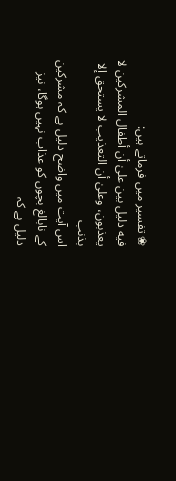❀ تفسیر میں فرماتے ہیں:
فيه دليل بين علىٰ أن أطفال المشركين لا يعذبون، وعلىٰ أن التعذيب لا يستحق إلا بذنب
اس آیت میں واضح دلیل ہے کہ مشرکین کے نابالغ بچوں کو عذاب نہیں ہوگا، نیز دلیل ہے کہ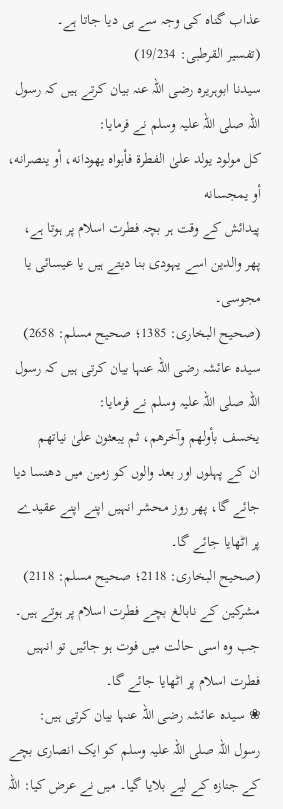عذاب گناہ کی وجہ سے ہی دیا جاتا ہے۔
(تفسیر القرطبی: 19/234)
سیدنا ابوہریرہ رضی اللہ عنہ بیان کرتے ہیں کہ رسول اللہ صلی اللہ علیہ وسلم نے فرمایا:
كل مولود يولد علىٰ الفطرة فأبواه يهودانه، أو ينصرانه، أو يمجسانه
پیدائش کے وقت ہر بچہ فطرت اسلام پر ہوتا ہے، پھر والدین اسے یہودی بنا دیتے ہیں یا عیسائی یا مجوسی۔
(صحیح البخاری: 1385؛ صحیح مسلم: 2658)
سیدہ عائشہ رضی اللہ عنہا بیان کرتی ہیں کہ رسول اللہ صلی اللہ علیہ وسلم نے فرمایا:
يخسف بأولهم وآخرهم، ثم يبعثون علىٰ نياتهم
ان کے پہلوں اور بعد والوں کو زمین میں دھنسا دیا جائے گا، پھر روز محشر انہیں اپنے اپنے عقیدے پر اٹھایا جائے گا۔
(صحیح البخاری: 2118؛ صحیح مسلم: 2118)
مشرکین کے نابالغ بچے فطرت اسلام پر ہوتے ہیں۔ جب وہ اسی حالت میں فوت ہو جائیں تو انہیں فطرت اسلام پر اٹھایا جائے گا۔
❀ سیدہ عائشہ رضی اللہ عنہا بیان کرتی ہیں:
رسول اللہ صلی اللہ علیہ وسلم کو ایک انصاری بچے کے جنازہ کے لیے بلایا گیا۔ میں نے عرض کیا: اللہ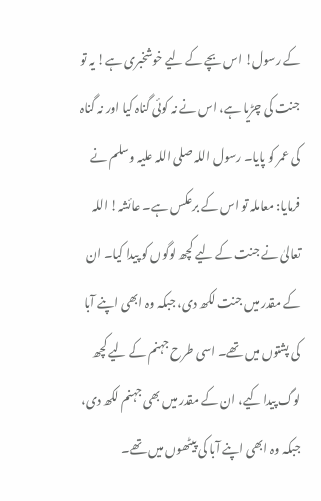کے رسول! اس بچے کے لیے خوشخبری ہے! یہ تو جنت کی چڑیا ہے، اس نے نہ کوئی گناہ کیا اور نہ گناہ کی عمر کو پایا۔ رسول اللہ صلی اللہ علیہ وسلم نے فرمایا: معاملہ تو اس کے برعکس ہے۔ عائشہ! اللہ تعالیٰ نے جنت کے لیے کچھ لوگوں کو پیدا کیا۔ ان کے مقدر میں جنت لکھ دی، جبکہ وہ ابھی اپنے آبا کی پشتوں میں تھے۔ اسی طرح جہنم کے لیے کچھ لوگ پیدا کیے، ان کے مقدر میں بھی جہنم لکھ دی، جبکہ وہ ابھی اپنے آبا کی پیٹھوں میں تھے۔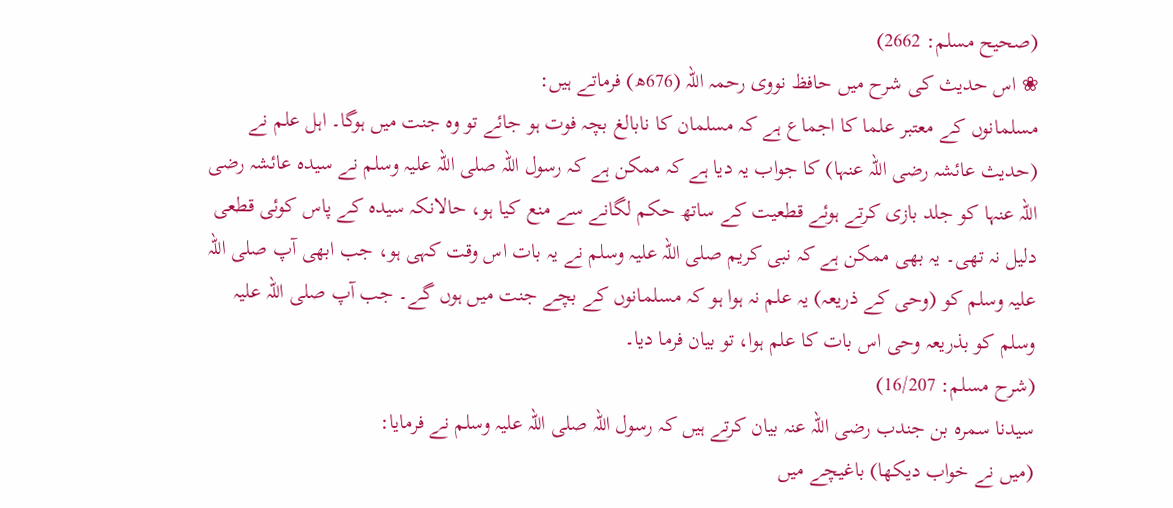(صحیح مسلم: 2662)
❀ اس حدیث کی شرح میں حافظ نووی رحمہ اللہ (676ھ) فرماتے ہیں:
مسلمانوں کے معتبر علما کا اجماع ہے کہ مسلمان کا نابالغ بچہ فوت ہو جائے تو وہ جنت میں ہوگا۔ اہل علم نے (حدیث عائشہ رضی اللہ عنہا) کا جواب یہ دیا ہے کہ ممکن ہے کہ رسول اللہ صلی اللہ علیہ وسلم نے سیدہ عائشہ رضی اللہ عنہا کو جلد بازی کرتے ہوئے قطعیت کے ساتھ حکم لگانے سے منع کیا ہو، حالانکہ سیدہ کے پاس کوئی قطعی دلیل نہ تھی۔ یہ بھی ممکن ہے کہ نبی کریم صلی اللہ علیہ وسلم نے یہ بات اس وقت کہی ہو، جب ابھی آپ صلی اللہ علیہ وسلم کو (وحی کے ذریعہ) یہ علم نہ ہوا ہو کہ مسلمانوں کے بچے جنت میں ہوں گے۔ جب آپ صلی اللہ علیہ وسلم کو بذریعہ وحی اس بات کا علم ہوا، تو بیان فرما دیا۔
(شرح مسلم: 16/207)
سیدنا سمرہ بن جندب رضی اللہ عنہ بیان کرتے ہیں کہ رسول اللہ صلی اللہ علیہ وسلم نے فرمایا:
(میں نے خواب دیکھا) باغیچے میں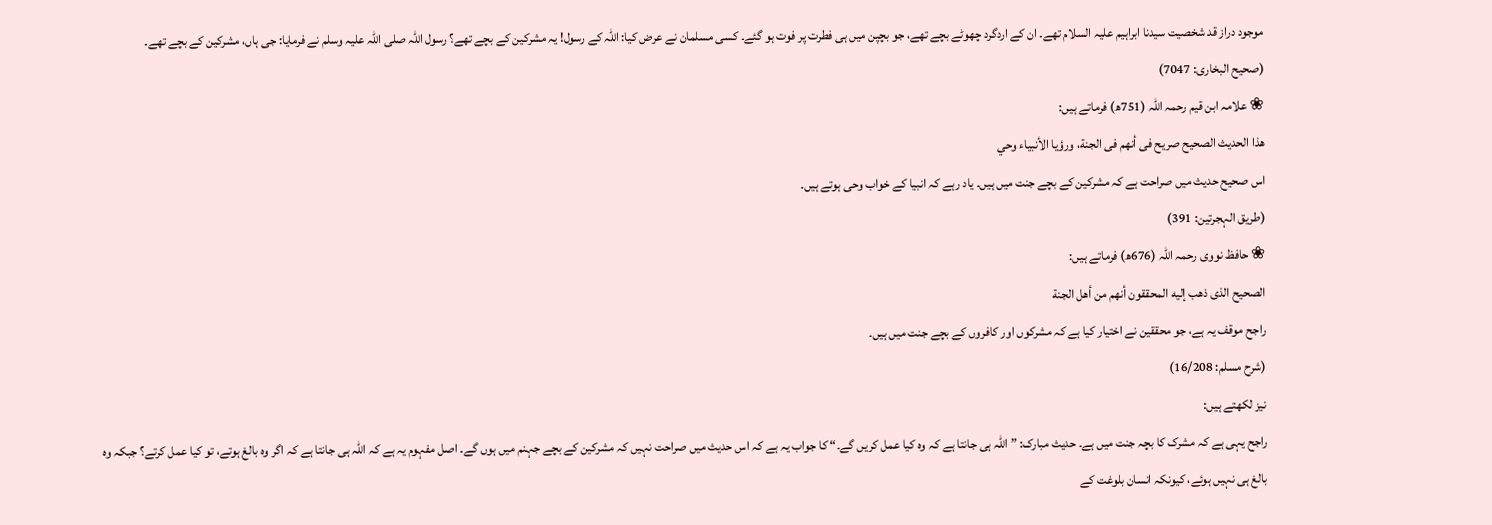موجود دراز قد شخصیت سیدنا ابراہیم علیہ السلام تھے۔ ان کے اردگرد چھوٹے بچے تھے، جو بچپن میں ہی فطرت پر فوت ہو گئے۔ کسی مسلمان نے عرض کیا: اللہ کے رسول! یہ مشرکین کے بچے تھے؟ رسول اللہ صلی اللہ علیہ وسلم نے فرمایا: جی ہاں، مشرکین کے بچے تھے۔
(صحیح البخاری: 7047)
❀ علامہ ابن قیم رحمہ اللہ (751ھ) فرماتے ہیں:
هذا الحديث الصحيح صريح فى أنهم فى الجنة، ورؤيا الأنبياء وحي
اس صحیح حدیث میں صراحت ہے کہ مشرکین کے بچے جنت میں ہیں۔ یاد رہے کہ انبیا کے خواب وحی ہوتے ہیں۔
(طریق الہجرتین: 391)
❀ حافظ نووی رحمہ اللہ (676ھ) فرماتے ہیں:
الصحيح الذى ذهب إليه المحققون أنهم من أهل الجنة
راجح موقف یہ ہے، جو محققین نے اختیار کیا ہے کہ مشرکوں اور کافروں کے بچے جنت میں ہیں۔
(شرح مسلم: 16/208)
نیز لکھتے ہیں:
راجح یہی ہے کہ مشرک کا بچہ جنت میں ہے۔ حدیث مبارک: ”اللہ ہی جانتا ہے کہ وہ کیا عمل کریں گے۔“ کا جواب یہ ہے کہ اس حدیث میں صراحت نہیں کہ مشرکین کے بچے جہنم میں ہوں گے۔ اصل مفہوم یہ ہے کہ اللہ ہی جانتا ہے کہ اگر وہ بالغ ہوتے، تو کیا عمل کرتے؟ جبکہ وہ بالغ ہی نہیں ہوئے، کیونکہ انسان بلوغت کے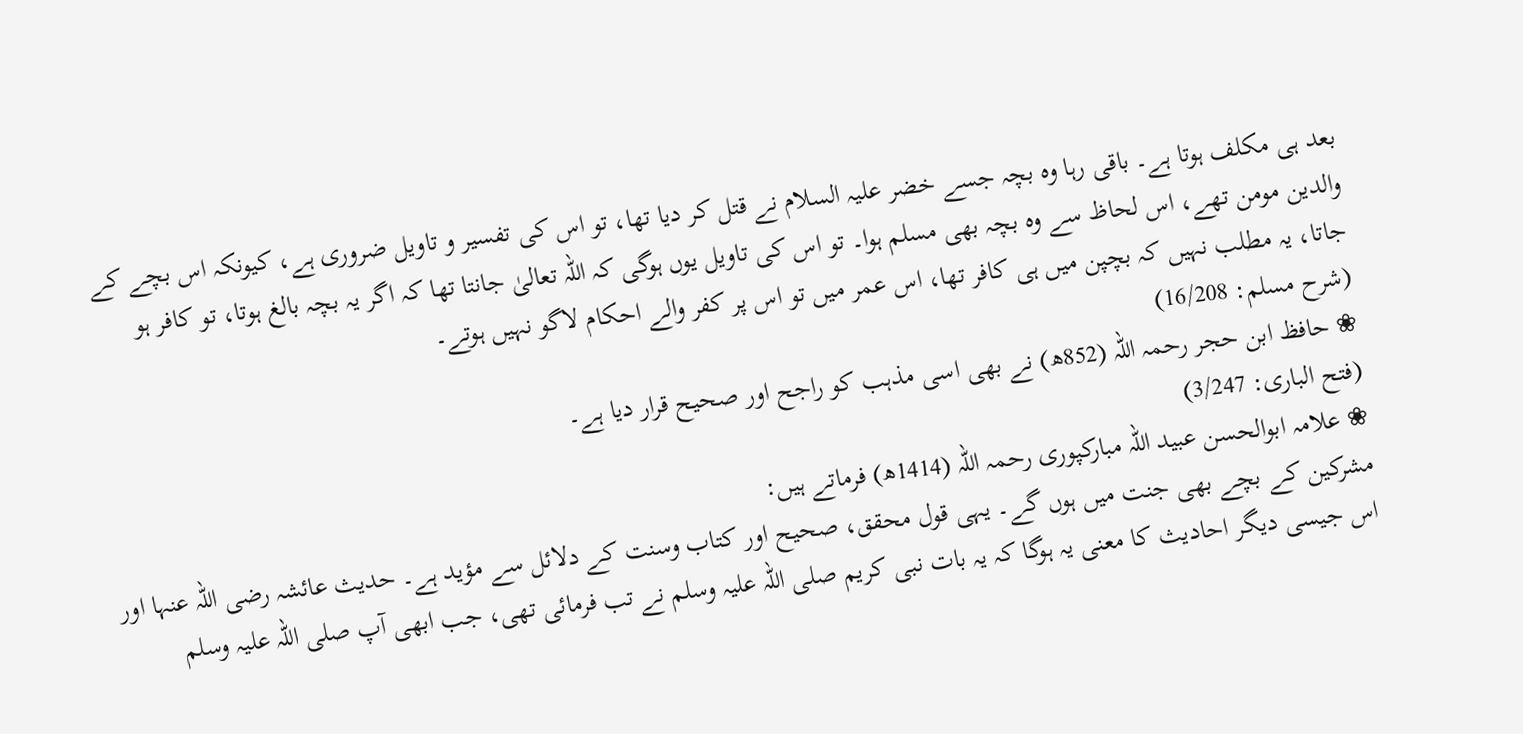بعد ہی مکلف ہوتا ہے۔ باقی رہا وہ بچہ جسے خضر علیہ السلام نے قتل کر دیا تھا، تو اس کی تفسیر و تاویل ضروری ہے، کیونکہ اس بچے کے والدین مومن تھے، اس لحاظ سے وہ بچہ بھی مسلم ہوا۔ تو اس کی تاویل یوں ہوگی کہ اللہ تعالیٰ جانتا تھا کہ اگر یہ بچہ بالغ ہوتا، تو کافر ہو جاتا، یہ مطلب نہیں کہ بچپن میں ہی کافر تھا، اس عمر میں تو اس پر کفر والے احکام لاگو نہیں ہوتے۔
(شرح مسلم: 16/208)
❀ حافظ ابن حجر رحمہ اللہ (852ھ) نے بھی اسی مذہب کو راجح اور صحیح قرار دیا ہے۔
(فتح الباری: 3/247)
❀ علامہ ابوالحسن عبید اللہ مبارکپوری رحمہ اللہ (1414ھ) فرماتے ہیں:
مشرکین کے بچے بھی جنت میں ہوں گے۔ یہی قول محقق، صحیح اور کتاب وسنت کے دلائل سے مؤید ہے۔ حدیث عائشہ رضی اللہ عنہا اور اس جیسی دیگر احادیث کا معنی یہ ہوگا کہ یہ بات نبی کریم صلی اللہ علیہ وسلم نے تب فرمائی تھی، جب ابھی آپ صلی اللہ علیہ وسلم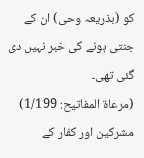کو (بذریعہ وحی) ان کے جنتی ہونے کی خبر نہیں دی گئی تھی۔
(مرعاة المفاتیح: 1/199)
مشرکین اور کفار کے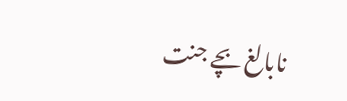نابالغ بچے جنت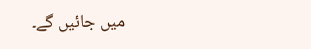میں جائیں گے۔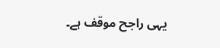یہی راجح موقف ہے۔